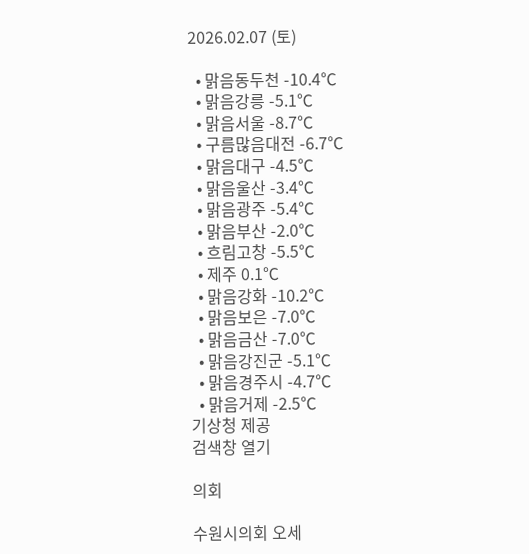2026.02.07 (토)

  • 맑음동두천 -10.4℃
  • 맑음강릉 -5.1℃
  • 맑음서울 -8.7℃
  • 구름많음대전 -6.7℃
  • 맑음대구 -4.5℃
  • 맑음울산 -3.4℃
  • 맑음광주 -5.4℃
  • 맑음부산 -2.0℃
  • 흐림고창 -5.5℃
  • 제주 0.1℃
  • 맑음강화 -10.2℃
  • 맑음보은 -7.0℃
  • 맑음금산 -7.0℃
  • 맑음강진군 -5.1℃
  • 맑음경주시 -4.7℃
  • 맑음거제 -2.5℃
기상청 제공
검색창 열기

의회

수원시의회 오세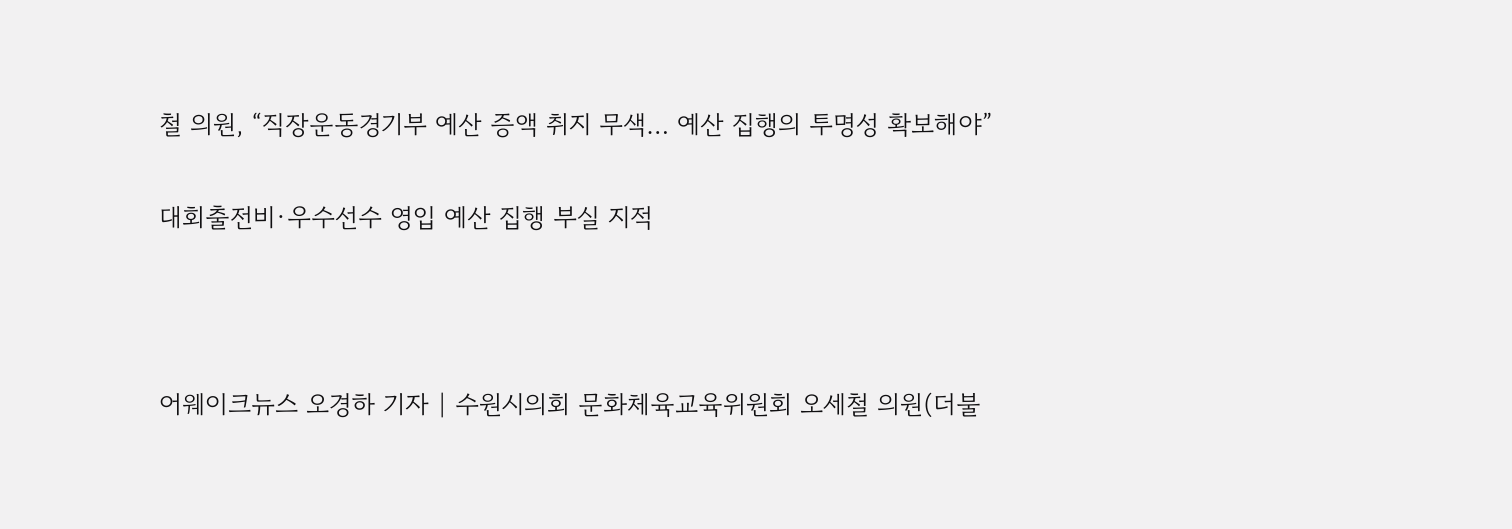철 의원, “직장운동경기부 예산 증액 취지 무색… 예산 집행의 투명성 확보해야”

대회출전비·우수선수 영입 예산 집행 부실 지적



어웨이크뉴스 오경하 기자 | 수원시의회 문화체육교육위원회 오세철 의원(더불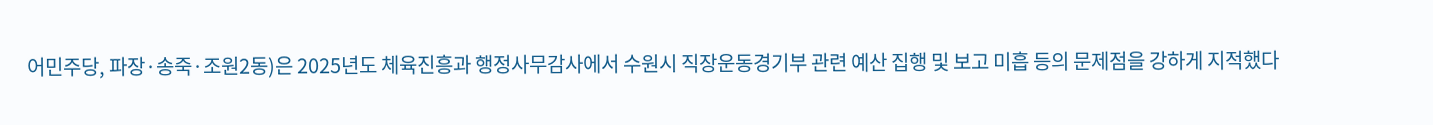어민주당, 파장·송죽·조원2동)은 2025년도 체육진흥과 행정사무감사에서 수원시 직장운동경기부 관련 예산 집행 및 보고 미흡 등의 문제점을 강하게 지적했다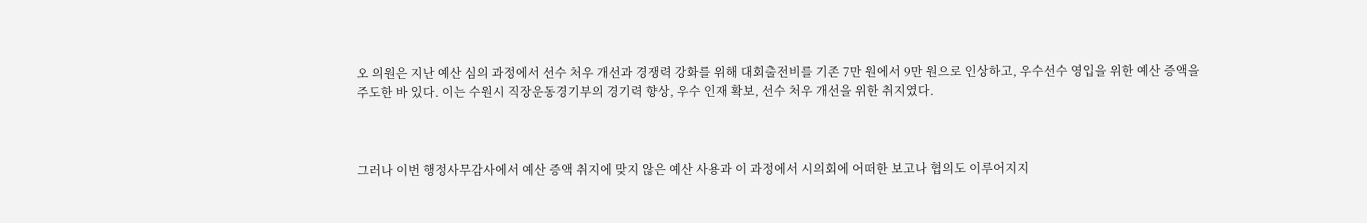오 의원은 지난 예산 심의 과정에서 선수 처우 개선과 경쟁력 강화를 위해 대회출전비를 기존 7만 원에서 9만 원으로 인상하고, 우수선수 영입을 위한 예산 증액을 주도한 바 있다. 이는 수원시 직장운동경기부의 경기력 향상, 우수 인재 확보, 선수 처우 개선을 위한 취지였다.



그러나 이번 행정사무감사에서 예산 증액 취지에 맞지 않은 예산 사용과 이 과정에서 시의회에 어떠한 보고나 협의도 이루어지지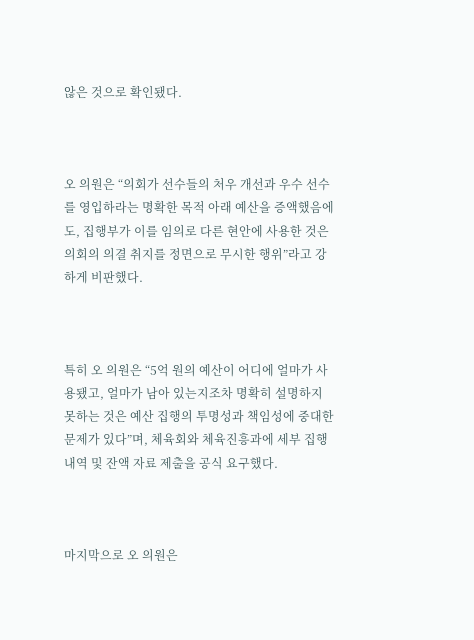않은 것으로 확인됐다.



오 의원은 “의회가 선수들의 처우 개선과 우수 선수를 영입하라는 명확한 목적 아래 예산을 증액했음에도, 집행부가 이를 임의로 다른 현안에 사용한 것은 의회의 의결 취지를 정면으로 무시한 행위”라고 강하게 비판했다.



특히 오 의원은 “5억 원의 예산이 어디에 얼마가 사용됐고, 얼마가 남아 있는지조차 명확히 설명하지 못하는 것은 예산 집행의 투명성과 책임성에 중대한 문제가 있다”며, 체육회와 체육진흥과에 세부 집행내역 및 잔액 자료 제출을 공식 요구했다.



마지막으로 오 의원은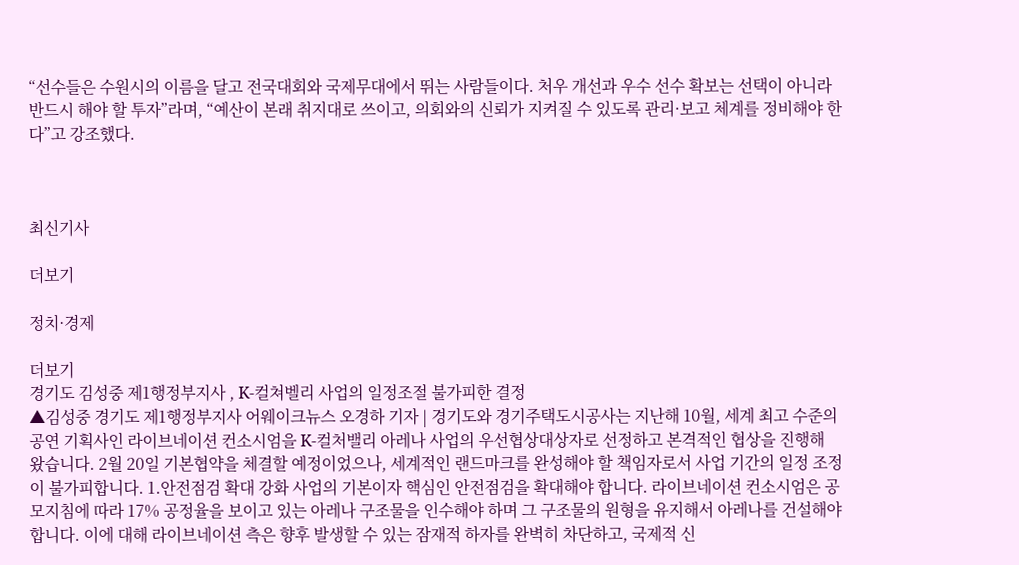“선수들은 수원시의 이름을 달고 전국대회와 국제무대에서 뛰는 사람들이다. 처우 개선과 우수 선수 확보는 선택이 아니라 반드시 해야 할 투자”라며, “예산이 본래 취지대로 쓰이고, 의회와의 신뢰가 지켜질 수 있도록 관리·보고 체계를 정비해야 한다”고 강조했다.



최신기사

더보기

정치·경제

더보기
경기도 김성중 제1행정부지사 , K-컬쳐벨리 사업의 일정조절 불가피한 결정
▲김성중 경기도 제1행정부지사 어웨이크뉴스 오경하 기자 | 경기도와 경기주택도시공사는 지난해 10월, 세계 최고 수준의 공연 기획사인 라이브네이션 컨소시엄을 K-컬처밸리 아레나 사업의 우선협상대상자로 선정하고 본격적인 협상을 진행해 왔습니다. 2월 20일 기본협약을 체결할 예정이었으나, 세계적인 랜드마크를 완성해야 할 책임자로서 사업 기간의 일정 조정이 불가피합니다. 1.안전점검 확대 강화 사업의 기본이자 핵심인 안전점검을 확대해야 합니다. 라이브네이션 컨소시엄은 공모지침에 따라 17% 공정율을 보이고 있는 아레나 구조물을 인수해야 하며 그 구조물의 원형을 유지해서 아레나를 건설해야 합니다. 이에 대해 라이브네이션 측은 향후 발생할 수 있는 잠재적 하자를 완벽히 차단하고, 국제적 신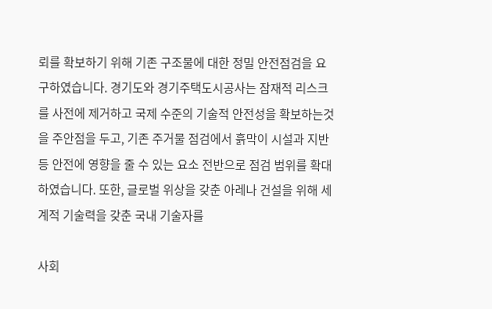뢰를 확보하기 위해 기존 구조물에 대한 정밀 안전점검을 요구하였습니다. 경기도와 경기주택도시공사는 잠재적 리스크를 사전에 제거하고 국제 수준의 기술적 안전성을 확보하는것을 주안점을 두고, 기존 주거물 점검에서 흙막이 시설과 지반 등 안전에 영향을 줄 수 있는 요소 전반으로 점검 범위를 확대하였습니다. 또한, 글로벌 위상을 갖춘 아레나 건설을 위해 세계적 기술력을 갖춘 국내 기술자를

사회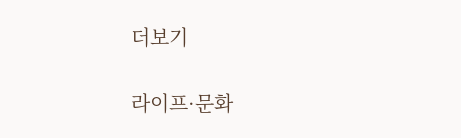더보기

라이프·문화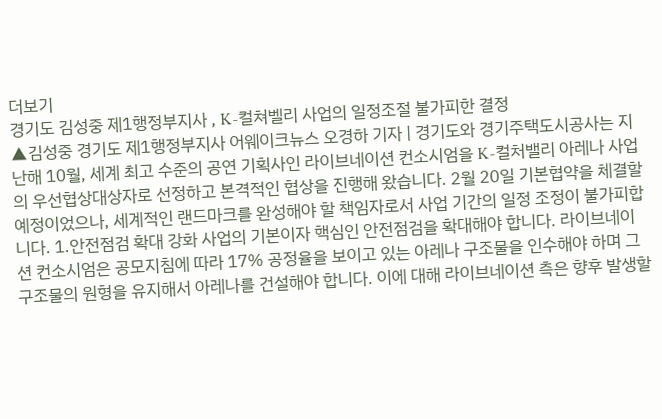더보기
경기도 김성중 제1행정부지사 , K-컬쳐벨리 사업의 일정조절 불가피한 결정
▲김성중 경기도 제1행정부지사 어웨이크뉴스 오경하 기자 | 경기도와 경기주택도시공사는 지난해 10월, 세계 최고 수준의 공연 기획사인 라이브네이션 컨소시엄을 K-컬처밸리 아레나 사업의 우선협상대상자로 선정하고 본격적인 협상을 진행해 왔습니다. 2월 20일 기본협약을 체결할 예정이었으나, 세계적인 랜드마크를 완성해야 할 책임자로서 사업 기간의 일정 조정이 불가피합니다. 1.안전점검 확대 강화 사업의 기본이자 핵심인 안전점검을 확대해야 합니다. 라이브네이션 컨소시엄은 공모지침에 따라 17% 공정율을 보이고 있는 아레나 구조물을 인수해야 하며 그 구조물의 원형을 유지해서 아레나를 건설해야 합니다. 이에 대해 라이브네이션 측은 향후 발생할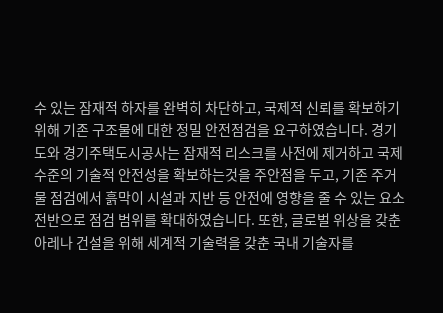수 있는 잠재적 하자를 완벽히 차단하고, 국제적 신뢰를 확보하기 위해 기존 구조물에 대한 정밀 안전점검을 요구하였습니다. 경기도와 경기주택도시공사는 잠재적 리스크를 사전에 제거하고 국제 수준의 기술적 안전성을 확보하는것을 주안점을 두고, 기존 주거물 점검에서 흙막이 시설과 지반 등 안전에 영향을 줄 수 있는 요소 전반으로 점검 범위를 확대하였습니다. 또한, 글로벌 위상을 갖춘 아레나 건설을 위해 세계적 기술력을 갖춘 국내 기술자를